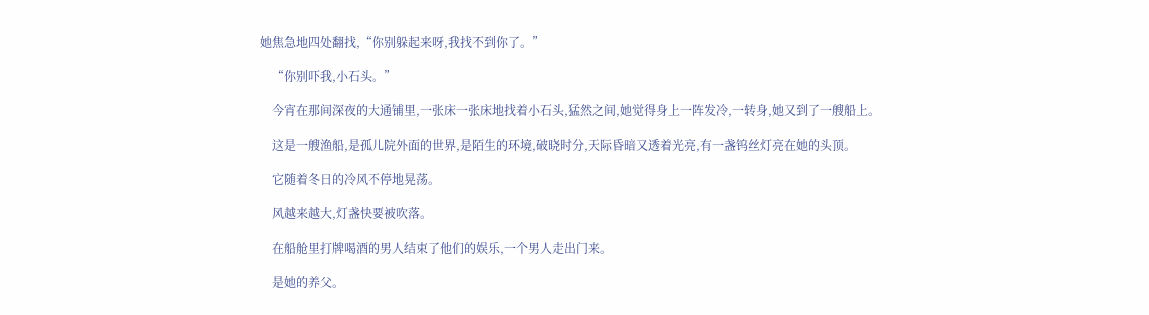她焦急地四处翻找,“你别躲起来呀,我找不到你了。”

    “你别吓我,小石头。”

    今宵在那间深夜的大通铺里,一张床一张床地找着小石头,猛然之间,她觉得身上一阵发冷,一转身,她又到了一艘船上。

    这是一艘渔船,是孤儿院外面的世界,是陌生的环境,破晓时分,天际昏暗又透着光亮,有一盏钨丝灯亮在她的头顶。

    它随着冬日的冷风不停地晃荡。

    风越来越大,灯盏快要被吹落。

    在船舱里打牌喝酒的男人结束了他们的娱乐,一个男人走出门来。

    是她的养父。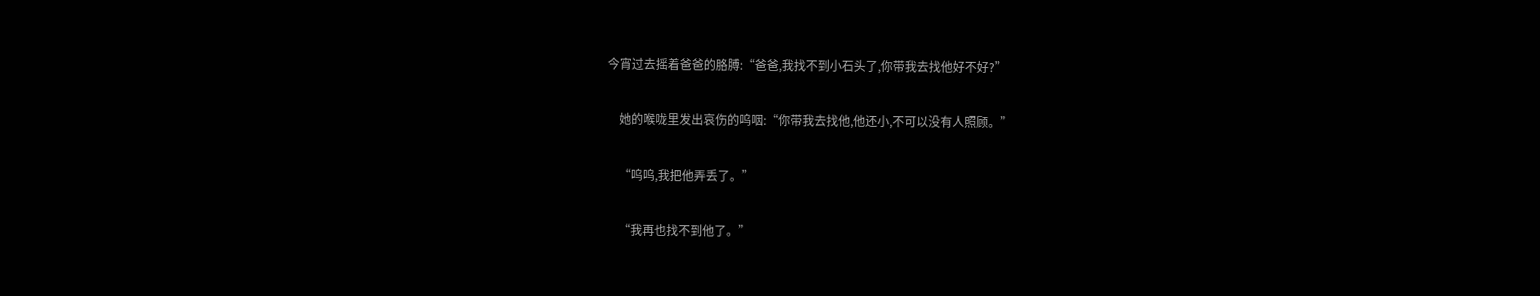今宵过去摇着爸爸的胳膊:“爸爸,我找不到小石头了,你带我去找他好不好?”

    她的喉咙里发出哀伤的呜咽:“你带我去找他,他还小,不可以没有人照顾。”

    “呜呜,我把他弄丢了。”

    “我再也找不到他了。”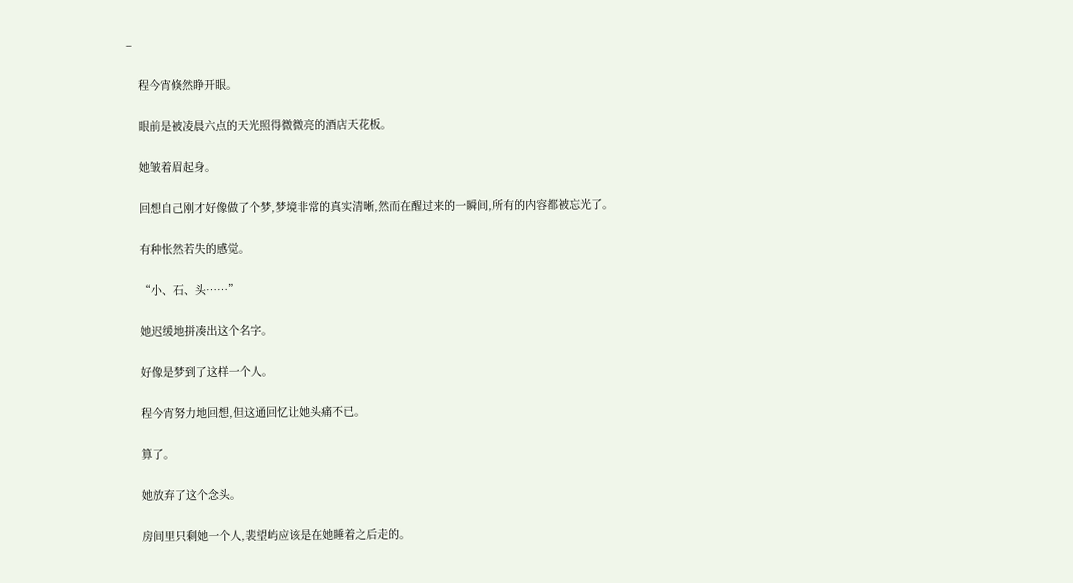–

    程今宵倏然睁开眼。

    眼前是被凌晨六点的天光照得微微亮的酒店天花板。

    她皱着眉起身。

    回想自己刚才好像做了个梦,梦境非常的真实清晰,然而在醒过来的一瞬间,所有的内容都被忘光了。

    有种怅然若失的感觉。

    “小、石、头……”

    她迟缓地拼凑出这个名字。

    好像是梦到了这样一个人。

    程今宵努力地回想,但这通回忆让她头痛不已。

    算了。

    她放弃了这个念头。

    房间里只剩她一个人,裴望屿应该是在她睡着之后走的。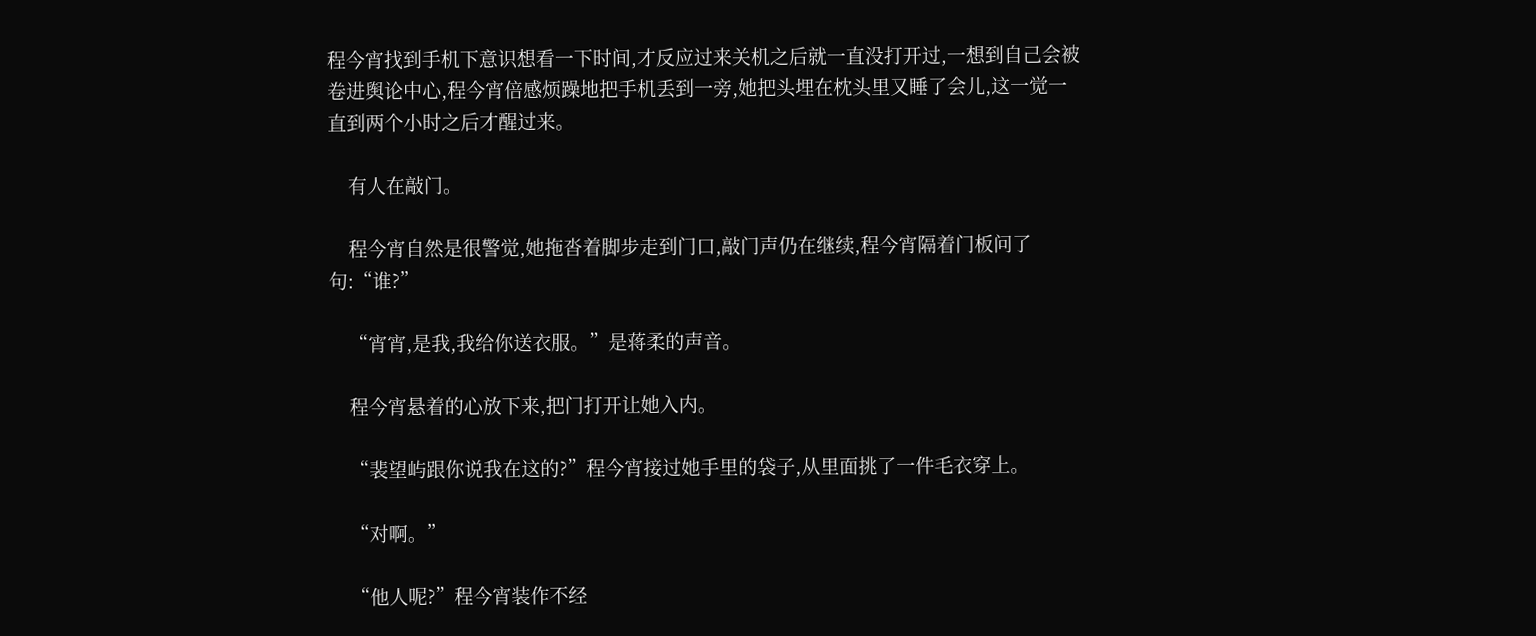程今宵找到手机下意识想看一下时间,才反应过来关机之后就一直没打开过,一想到自己会被卷进舆论中心,程今宵倍感烦躁地把手机丢到一旁,她把头埋在枕头里又睡了会儿,这一觉一直到两个小时之后才醒过来。

    有人在敲门。

    程今宵自然是很警觉,她拖沓着脚步走到门口,敲门声仍在继续,程今宵隔着门板问了句:“谁?”

    “宵宵,是我,我给你送衣服。”是蒋柔的声音。

    程今宵悬着的心放下来,把门打开让她入内。

    “裴望屿跟你说我在这的?”程今宵接过她手里的袋子,从里面挑了一件毛衣穿上。

    “对啊。”

    “他人呢?”程今宵装作不经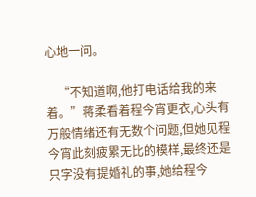心地一问。

    “不知道啊,他打电话给我的来着。”蒋柔看着程今宵更衣,心头有万般情绪还有无数个问题,但她见程今宵此刻疲累无比的模样,最终还是只字没有提婚礼的事,她给程今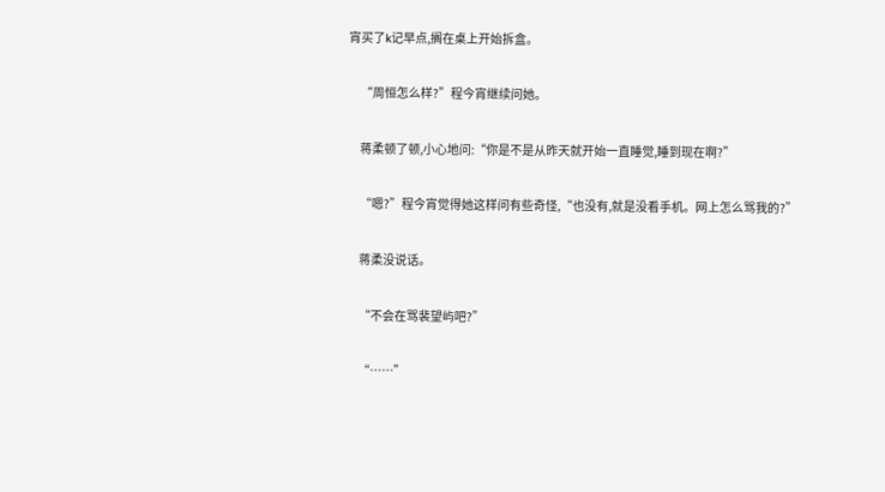宵买了k记早点,搁在桌上开始拆盒。

    “周恒怎么样?”程今宵继续问她。

    蒋柔顿了顿,小心地问:“你是不是从昨天就开始一直睡觉,睡到现在啊?”

    “嗯?”程今宵觉得她这样问有些奇怪,“也没有,就是没看手机。网上怎么骂我的?”

    蒋柔没说话。

    “不会在骂裴望屿吧?”

    “……”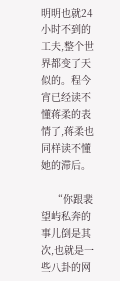明明也就24小时不到的工夫,整个世界都变了天似的。程今宵已经读不懂蒋柔的表情了,蒋柔也同样读不懂她的滞后。

    “你跟裴望屿私奔的事儿倒是其次,也就是一些八卦的网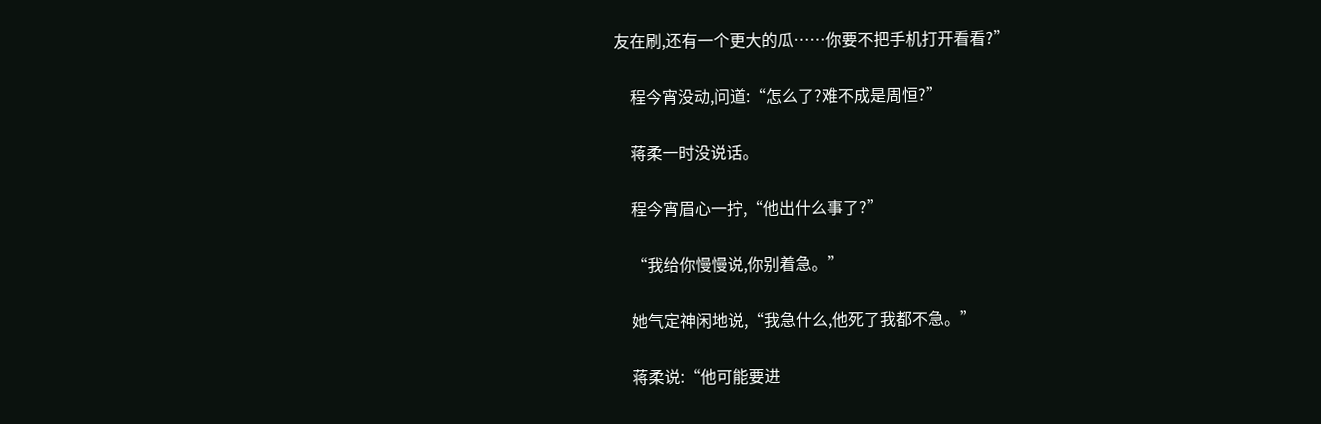友在刷,还有一个更大的瓜……你要不把手机打开看看?”

    程今宵没动,问道:“怎么了?难不成是周恒?”

    蒋柔一时没说话。

    程今宵眉心一拧,“他出什么事了?”

    “我给你慢慢说,你别着急。”

    她气定神闲地说,“我急什么,他死了我都不急。”

    蒋柔说:“他可能要进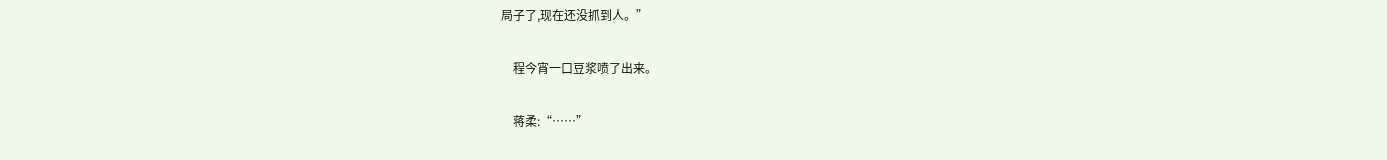局子了,现在还没抓到人。”

    程今宵一口豆浆喷了出来。

    蒋柔:“……”